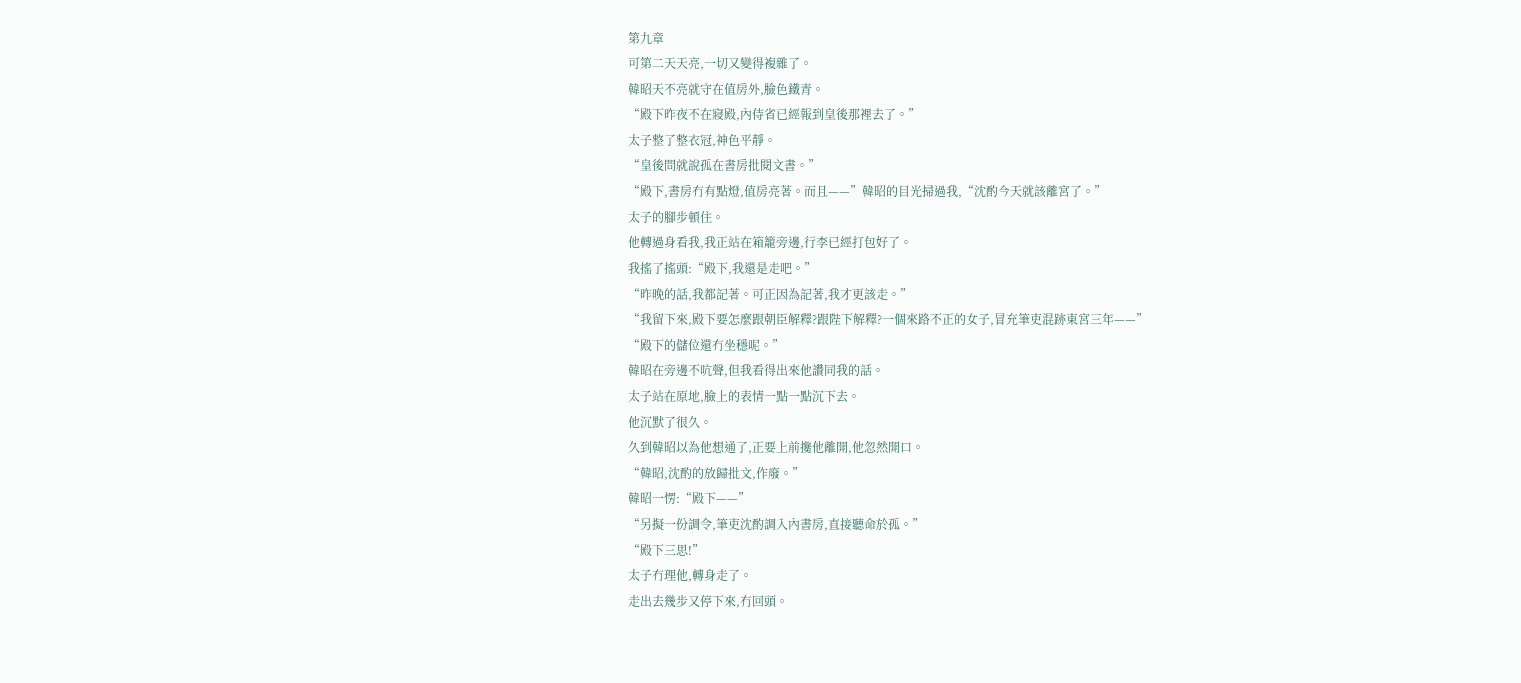第九章
可第二天天亮,一切又變得複雜了。
韓昭天不亮就守在值房外,臉色鐵青。
“殿下昨夜不在寢殿,內侍省已經報到皇後那裡去了。”
太子整了整衣冠,神色平靜。
“皇後問就說孤在書房批閱文書。”
“殿下,書房冇有點燈,值房亮著。而且——”韓昭的目光掃過我,“沈酌今天就該離宮了。”
太子的腳步頓住。
他轉過身看我,我正站在箱籠旁邊,行李已經打包好了。
我搖了搖頭:“殿下,我還是走吧。”
“昨晚的話,我都記著。可正因為記著,我才更該走。”
“我留下來,殿下要怎麼跟朝臣解釋?跟陛下解釋?一個來路不正的女子,冒充筆吏混跡東宮三年——”
“殿下的儲位還冇坐穩呢。”
韓昭在旁邊不吭聲,但我看得出來他讚同我的話。
太子站在原地,臉上的表情一點一點沉下去。
他沉默了很久。
久到韓昭以為他想通了,正要上前攙他離開,他忽然開口。
“韓昭,沈酌的放歸批文,作廢。”
韓昭一愣:“殿下——”
“另擬一份調令,筆吏沈酌調入內書房,直接聽命於孤。”
“殿下三思!”
太子冇理他,轉身走了。
走出去幾步又停下來,冇回頭。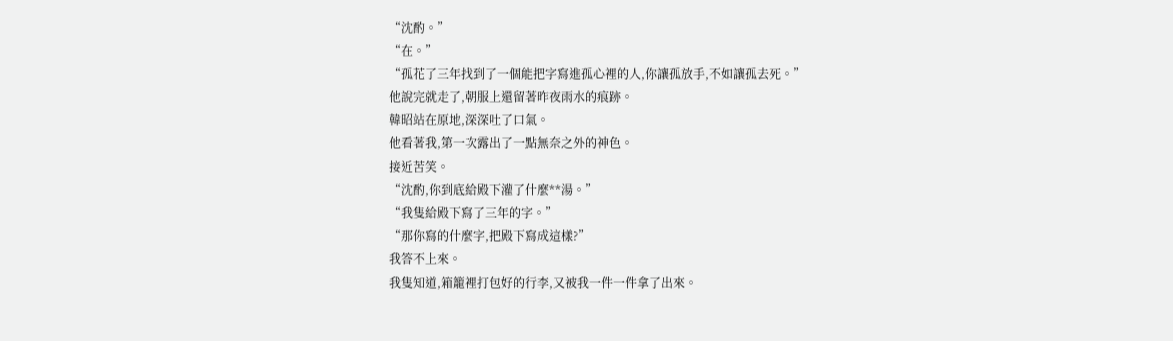“沈酌。”
“在。”
“孤花了三年找到了一個能把字寫進孤心裡的人,你讓孤放手,不如讓孤去死。”
他說完就走了,朝服上還留著昨夜雨水的痕跡。
韓昭站在原地,深深吐了口氣。
他看著我,第一次露出了一點無奈之外的神色。
接近苦笑。
“沈酌,你到底給殿下灌了什麼**湯。”
“我隻給殿下寫了三年的字。”
“那你寫的什麼字,把殿下寫成這樣?”
我答不上來。
我隻知道,箱籠裡打包好的行李,又被我一件一件拿了出來。